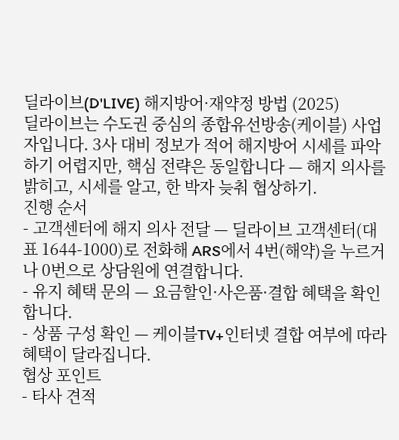딜라이브(D'LIVE) 해지방어·재약정 방법 (2025)
딜라이브는 수도권 중심의 종합유선방송(케이블) 사업자입니다. 3사 대비 정보가 적어 해지방어 시세를 파악하기 어렵지만, 핵심 전략은 동일합니다 — 해지 의사를 밝히고, 시세를 알고, 한 박자 늦춰 협상하기.
진행 순서
- 고객센터에 해지 의사 전달 — 딜라이브 고객센터(대표 1644-1000)로 전화해 ARS에서 4번(해약)을 누르거나 0번으로 상담원에 연결합니다.
- 유지 혜택 문의 — 요금할인·사은품·결합 혜택을 확인합니다.
- 상품 구성 확인 — 케이블TV+인터넷 결합 여부에 따라 혜택이 달라집니다.
협상 포인트
- 타사 견적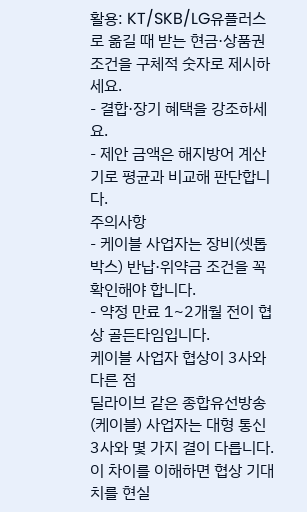활용: KT/SKB/LG유플러스로 옮길 때 받는 현금·상품권 조건을 구체적 숫자로 제시하세요.
- 결합·장기 혜택을 강조하세요.
- 제안 금액은 해지방어 계산기로 평균과 비교해 판단합니다.
주의사항
- 케이블 사업자는 장비(셋톱박스) 반납·위약금 조건을 꼭 확인해야 합니다.
- 약정 만료 1~2개월 전이 협상 골든타임입니다.
케이블 사업자 협상이 3사와 다른 점
딜라이브 같은 종합유선방송(케이블) 사업자는 대형 통신 3사와 몇 가지 결이 다릅니다. 이 차이를 이해하면 협상 기대치를 현실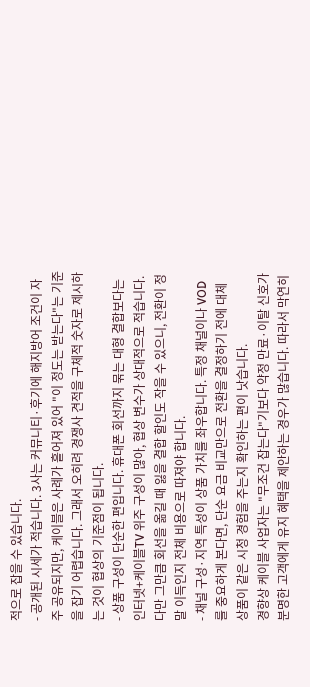적으로 잡을 수 있습니다.
- 공개된 시세가 적습니다. 3사는 커뮤니티·후기에 해지방어 조건이 자주 공유되지만, 케이블은 사례가 흩어져 있어 "이 정도는 받는다"는 기준을 잡기 어렵습니다. 그래서 오히려 경쟁사 견적을 구체적 숫자로 제시하는 것이 협상의 기준점이 됩니다.
- 상품 구성이 단순한 편입니다. 휴대폰 회선까지 묶는 대형 결합보다는 인터넷+케이블TV 위주 구성이 많아, 협상 변수가 상대적으로 적습니다. 다만 그만큼 회선을 옮길 때 잃을 결합 할인도 작을 수 있으니, 전환이 정말 이득인지 전체 비용으로 따져야 합니다.
- 채널 구성·지역 특성이 상품 가치를 좌우합니다. 특정 채널이나 VOD를 중요하게 본다면, 단순 요금 비교만으로 전환을 결정하기 전에 대체 상품이 같은 시청 경험을 주는지 확인하는 편이 낫습니다.
경향상 케이블 사업자는 "무조건 잡는다"기보다 약정 만료·이탈 신호가 분명한 고객에게 유지 혜택을 제안하는 경우가 많습니다. 따라서 막연히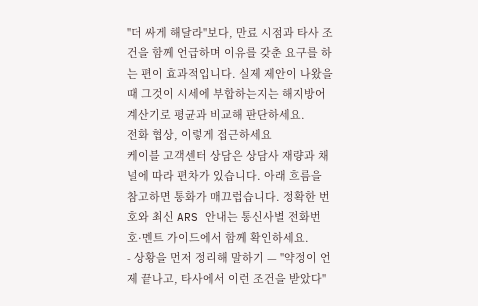"더 싸게 해달라"보다, 만료 시점과 타사 조건을 함께 언급하며 이유를 갖춘 요구를 하는 편이 효과적입니다. 실제 제안이 나왔을 때 그것이 시세에 부합하는지는 해지방어 계산기로 평균과 비교해 판단하세요.
전화 협상, 이렇게 접근하세요
케이블 고객센터 상담은 상담사 재량과 채널에 따라 편차가 있습니다. 아래 흐름을 참고하면 통화가 매끄럽습니다. 정확한 번호와 최신 ARS 안내는 통신사별 전화번호·멘트 가이드에서 함께 확인하세요.
- 상황을 먼저 정리해 말하기 — "약정이 언제 끝나고, 타사에서 이런 조건을 받았다"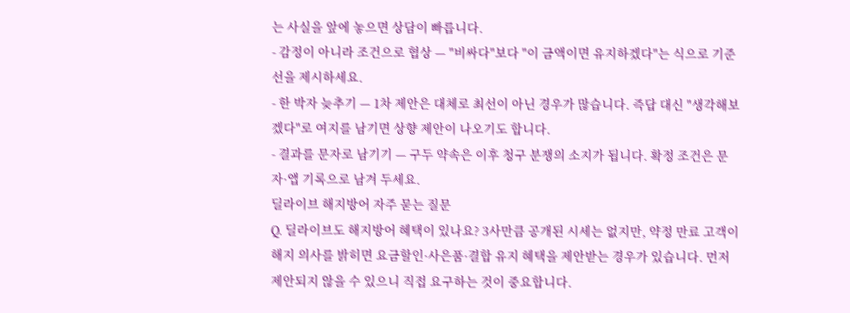는 사실을 앞에 놓으면 상담이 빠릅니다.
- 감정이 아니라 조건으로 협상 — "비싸다"보다 "이 금액이면 유지하겠다"는 식으로 기준선을 제시하세요.
- 한 박자 늦추기 — 1차 제안은 대체로 최선이 아닌 경우가 많습니다. 즉답 대신 "생각해보겠다"로 여지를 남기면 상향 제안이 나오기도 합니다.
- 결과를 문자로 남기기 — 구두 약속은 이후 청구 분쟁의 소지가 됩니다. 확정 조건은 문자·앱 기록으로 남겨 두세요.
딜라이브 해지방어 자주 묻는 질문
Q. 딜라이브도 해지방어 혜택이 있나요? 3사만큼 공개된 시세는 없지만, 약정 만료 고객이 해지 의사를 밝히면 요금할인·사은품·결합 유지 혜택을 제안받는 경우가 있습니다. 먼저 제안되지 않을 수 있으니 직접 요구하는 것이 중요합니다.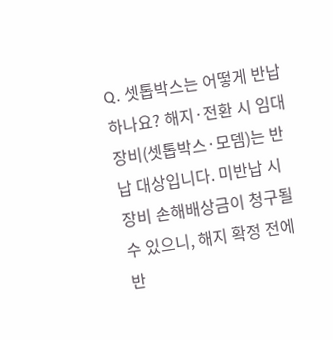Q. 셋톱박스는 어떻게 반납하나요? 해지·전환 시 임대 장비(셋톱박스·모뎀)는 반납 대상입니다. 미반납 시 장비 손해배상금이 청구될 수 있으니, 해지 확정 전에 반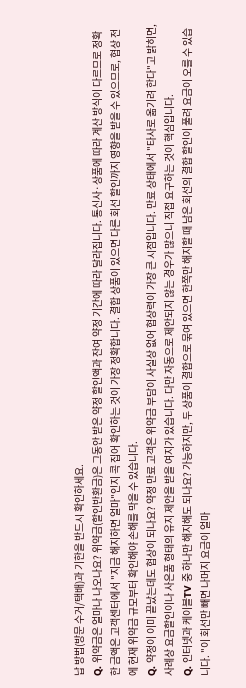납 방법(방문 수거/택배)과 기한을 반드시 확인하세요.
Q. 위약금은 얼마나 나오나요? 위약금(할인반환금)은 그동안 받은 약정 할인액과 잔여 약정 기간에 따라 달라집니다. 통신사·상품에 따라 계산 방식이 다르므로 정확한 금액은 고객센터에서 "지금 해지하면 얼마"인지 콕 집어 확인하는 것이 가장 정확합니다. 결합 상품이 있으면 다른 회선 할인까지 영향을 받을 수 있으므로, 협상 전에 현재 위약금 규모부터 확인해야 손해를 막을 수 있습니다.
Q. 약정이 이미 끝났는데도 협상이 되나요? 약정 만료 고객은 위약금 부담이 사실상 없어 협상력이 가장 큰 시점입니다. 만료 상태에서 "타사로 옮기려 한다"고 밝히면, 사례상 요금할인이나 사은품 형태의 유지 제안을 받을 여지가 있습니다. 다만 자동으로 제안되지 않는 경우가 많으니 직접 요구하는 것이 핵심입니다.
Q. 인터넷과 케이블TV 중 하나만 해지해도 되나요? 가능하지만, 두 상품이 결합으로 묶여 있으면 한쪽만 해지할 때 남은 회선의 결합 할인이 풀려 요금이 오를 수 있습니다. "이 회선만 빼면 나머지 요금이 얼마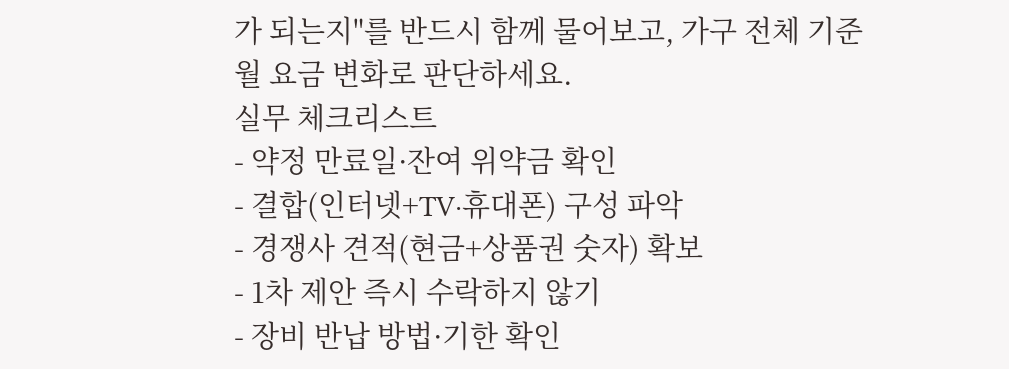가 되는지"를 반드시 함께 물어보고, 가구 전체 기준 월 요금 변화로 판단하세요.
실무 체크리스트
- 약정 만료일·잔여 위약금 확인
- 결합(인터넷+TV·휴대폰) 구성 파악
- 경쟁사 견적(현금+상품권 숫자) 확보
- 1차 제안 즉시 수락하지 않기
- 장비 반납 방법·기한 확인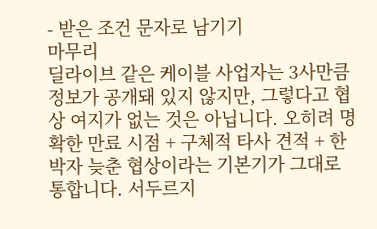- 받은 조건 문자로 남기기
마무리
딜라이브 같은 케이블 사업자는 3사만큼 정보가 공개돼 있지 않지만, 그렇다고 협상 여지가 없는 것은 아닙니다. 오히려 명확한 만료 시점 + 구체적 타사 견적 + 한 박자 늦춘 협상이라는 기본기가 그대로 통합니다. 서두르지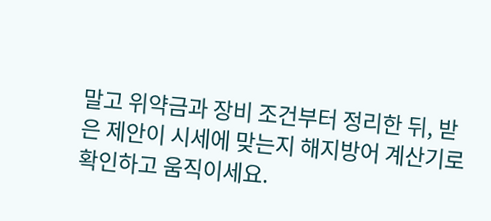말고 위약금과 장비 조건부터 정리한 뒤, 받은 제안이 시세에 맞는지 해지방어 계산기로 확인하고 움직이세요.